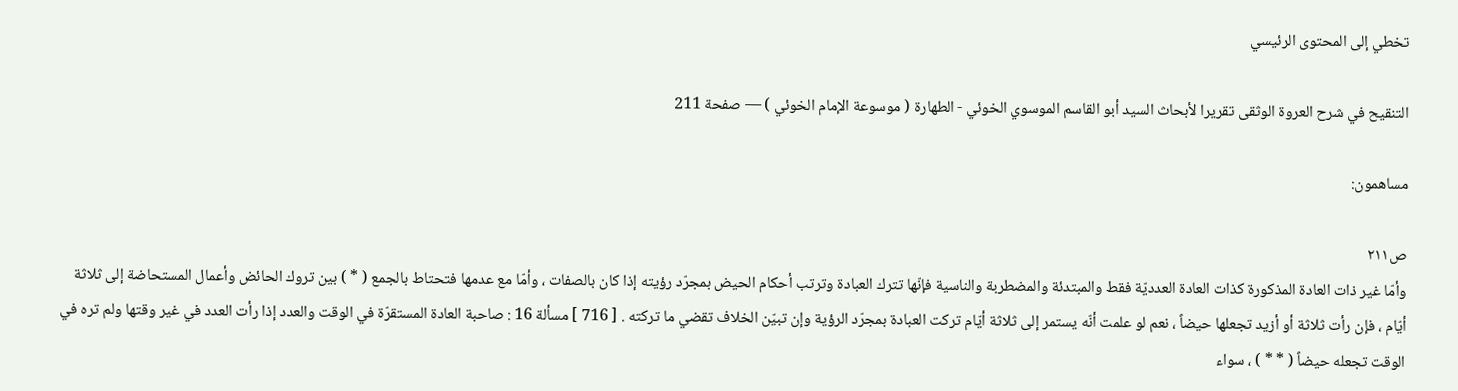تخطي إلى المحتوى الرئيسي

التنقيح في شرح العروة الوثقى تقريرا لأبحاث السيد أبو القاسم الموسوي الخوئي - الطهارة ( موسوعة الإمام الخوئي ) — صفحة 211

مساهمون:

ص٢١١
وأمّا غير ذات العادة المذكورة كذات العادة العدديّة فقط والمبتدئة والمضطربة والناسية فإنّها تترك العبادة وترتب أحكام الحيض بمجرّد رؤيته إذا كان بالصفات ، وأمّا مع عدمها فتحتاط بالجمع ( * ) بين تروك الحائض وأعمال المستحاضة إلى ثلاثة أيّام ، فإن رأت ثلاثة أو أزيد تجعلها حيضاً ، نعم لو علمت أنّه يستمر إلى ثلاثة أيّام تركت العبادة بمجرّد الرؤية وإن تبيّن الخلاف تقضي ما تركته . [ 716 ] مسألة 16 : صاحبة العادة المستقرّة في الوقت والعدد إذا رأت العدد في غير وقتها ولم تره في الوقت تجعله حيضاً ( * * ) ، سواء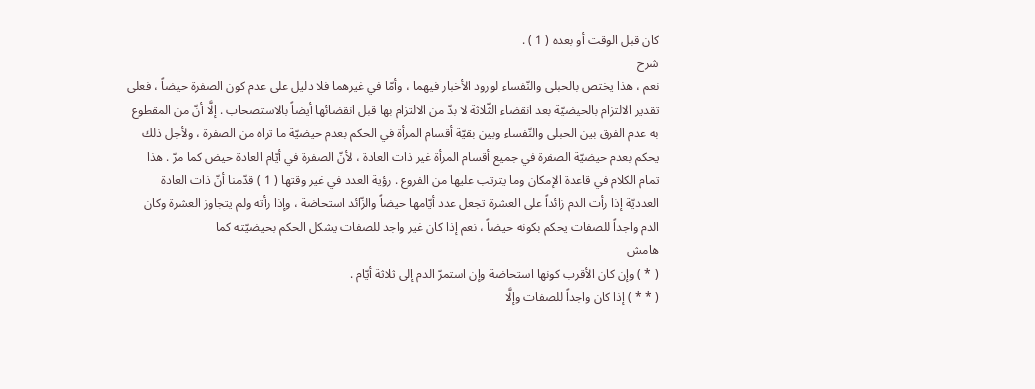كان قبل الوقت أو بعده ( 1 ) .
شرح
نعم ، هذا يختص بالحبلى والنّفساء لورود الأخبار فيهما ، وأمّا في غيرهما فلا دليل على عدم كون الصفرة حيضاً ، فعلى تقدير الالتزام بالحيضيّة بعد انقضاء الثّلاثة لا بدّ من الالتزام بها قبل انقضائها أيضاً بالاستصحاب . إلَّا أنّ من المقطوع به عدم الفرق بين الحبلى والنّفساء وبين بقيّة أقسام المرأة في الحكم بعدم حيضيّة ما تراه من الصفرة ، ولأجل ذلك يحكم بعدم حيضيّة الصفرة في جميع أقسام المرأة غير ذات العادة ، لأنّ الصفرة في أيّام العادة حيض كما مرّ . هذا تمام الكلام في قاعدة الإمكان وما يترتب عليها من الفروع . رؤية العدد في غير وقتها ( 1 ) قدّمنا أنّ ذات العادة العدديّة إذا رأت الدم زائداً على العشرة تجعل عدد أيّامها حيضاً والزّائد استحاضة ، وإذا رأته ولم يتجاوز العشرة وكان الدم واجداً للصفات يحكم بكونه حيضاً ، نعم إذا كان غير واجد للصفات يشكل الحكم بحيضيّته كما
هامش
( * ) وإن كان الأقرب كونها استحاضة وإن استمرّ الدم إلى ثلاثة أيّام .
( * * ) إذا كان واجداً للصفات وإلَّا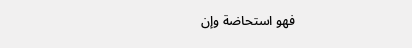فهو استحاضة وإن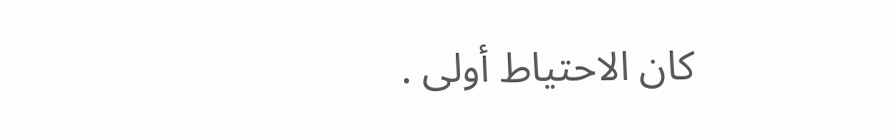كان الاحتياط أولى .